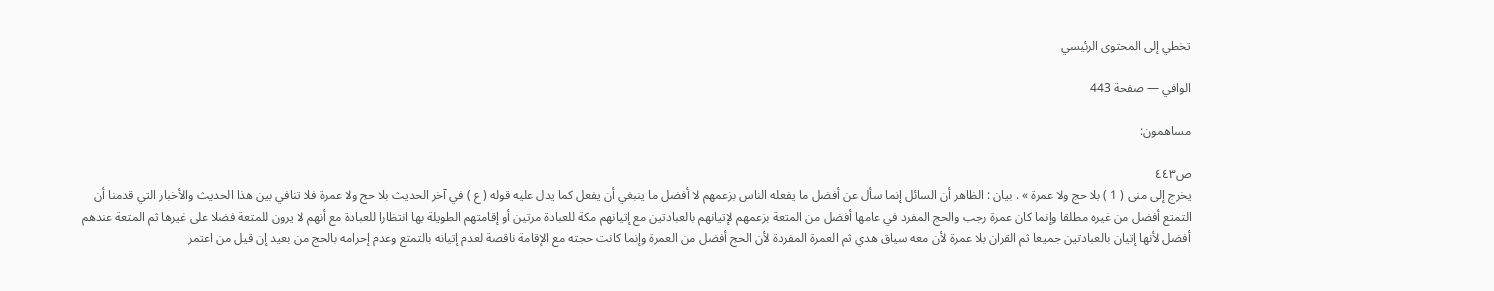تخطي إلى المحتوى الرئيسي

الوافي — صفحة 443

مساهمون:

ص٤٤٣
يخرج إلى منى ( 1 ) بلا حج ولا عمرة » . بيان : الظاهر أن السائل إنما سأل عن أفضل ما يفعله الناس بزعمهم لا أفضل ما ينبغي أن يفعل كما يدل عليه قوله ( ع ) في آخر الحديث بلا حج ولا عمرة فلا تنافي بين هذا الحديث والأخبار التي قدمنا أن التمتع أفضل من غيره مطلقا وإنما كان عمرة رجب والحج المفرد في عامها أفضل من المتعة بزعمهم لإتيانهم بالعبادتين مع إتيانهم مكة للعبادة مرتين أو إقامتهم الطويلة بها انتظارا للعبادة مع أنهم لا يرون للمتعة فضلا على غيرها ثم المتعة عندهم أفضل لأنها إتيان بالعبادتين جميعا ثم القران بلا عمرة لأن معه سياق هدي ثم العمرة المفردة لأن الحج أفضل من العمرة وإنما كانت حجته مع الإقامة ناقصة لعدم إتيانه بالتمتع وعدم إحرامه بالحج من بعيد إن قيل من اعتمر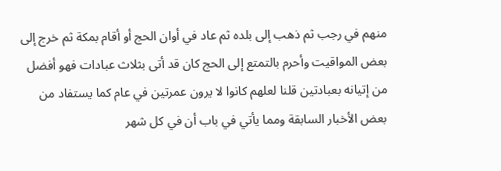منهم في رجب ثم ذهب إلى بلده ثم عاد في أوان الحج أو أقام بمكة ثم خرج إلى بعض المواقيت وأحرم بالتمتع إلى الحج كان قد أتى بثلاث عبادات فهو أفضل من إتيانه بعبادتين قلنا لعلهم كانوا لا يرون عمرتين في عام كما يستفاد من بعض الأخبار السابقة ومما يأتي في باب أن في كل شهر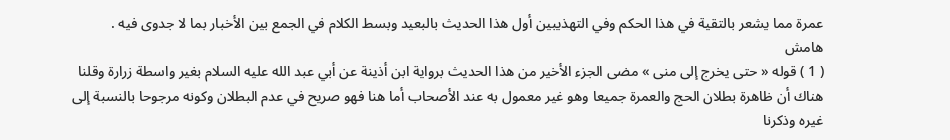عمرة مما يشعر بالتقية في هذا الحكم وفي التهذيبين أول هذا الحديث بالبعيد وبسط الكلام في الجمع بين الأخبار بما لا جدوى فيه .
هامش
( 1 ) قوله « حتى يخرج إلى منى » مضى الجزء الأخير من هذا الحديث برواية ابن أذينة عن أبي عبد الله عليه السلام بغير واسطة زرارة وقلنا هناك أن ظاهرة بطلان الحج والعمرة جميعا وهو غير معمول به عند الأصحاب أما هنا فهو صريح في عدم البطلان وكونه مرجوحا بالنسبة إلى غيره وذكرنا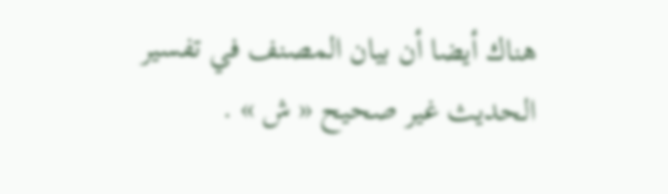هناك أيضا أن بيان المصنف في تفسير الحديث غير صحيح « ش » .